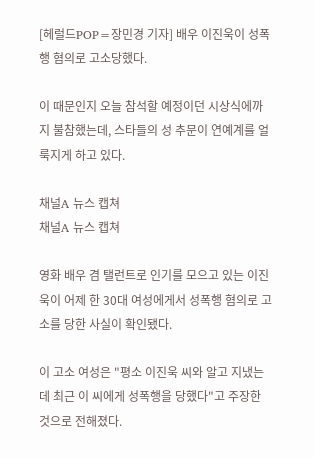[헤럴드POP=장민경 기자] 배우 이진욱이 성폭행 혐의로 고소당했다.

이 때문인지 오늘 참석할 예정이던 시상식에까지 불참했는데, 스타들의 성 추문이 연예계를 얼룩지게 하고 있다.

채널A 뉴스 캡쳐
채널A 뉴스 캡쳐

영화 배우 겸 탤런트로 인기를 모으고 있는 이진욱이 어제 한 30대 여성에게서 성폭행 혐의로 고소를 당한 사실이 확인됐다.

이 고소 여성은 "평소 이진욱 씨와 알고 지냈는데 최근 이 씨에게 성폭행을 당했다"고 주장한 것으로 전해졌다.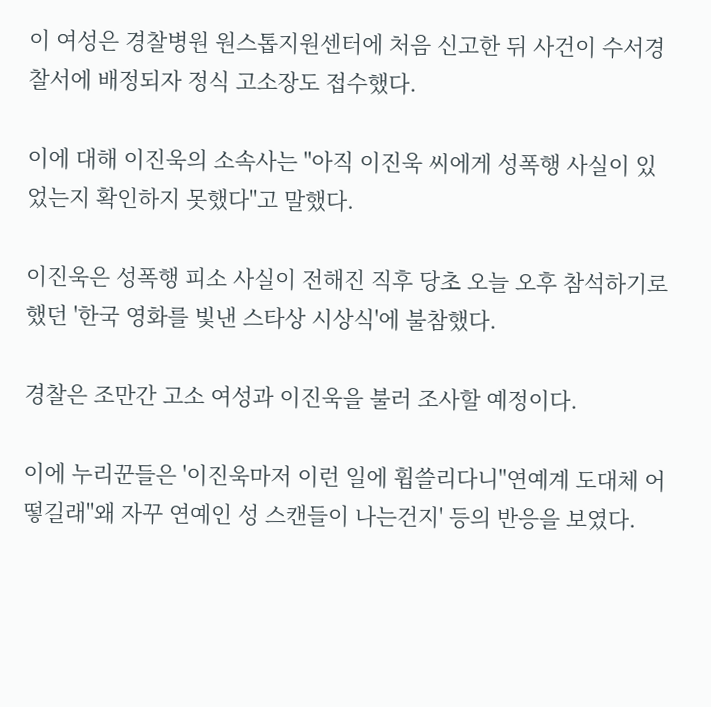이 여성은 경찰병원 원스톱지원센터에 처음 신고한 뒤 사건이 수서경찰서에 배정되자 정식 고소장도 접수했다.

이에 대해 이진욱의 소속사는 "아직 이진욱 씨에게 성폭행 사실이 있었는지 확인하지 못했다"고 말했다.

이진욱은 성폭행 피소 사실이 전해진 직후 당초 오늘 오후 참석하기로 했던 '한국 영화를 빛낸 스타상 시상식'에 불참했다.

경찰은 조만간 고소 여성과 이진욱을 불러 조사할 예정이다.

이에 누리꾼들은 '이진욱마저 이런 일에 휩쓸리다니''연예계 도대체 어떻길래''왜 자꾸 연예인 성 스캔들이 나는건지' 등의 반응을 보였다.